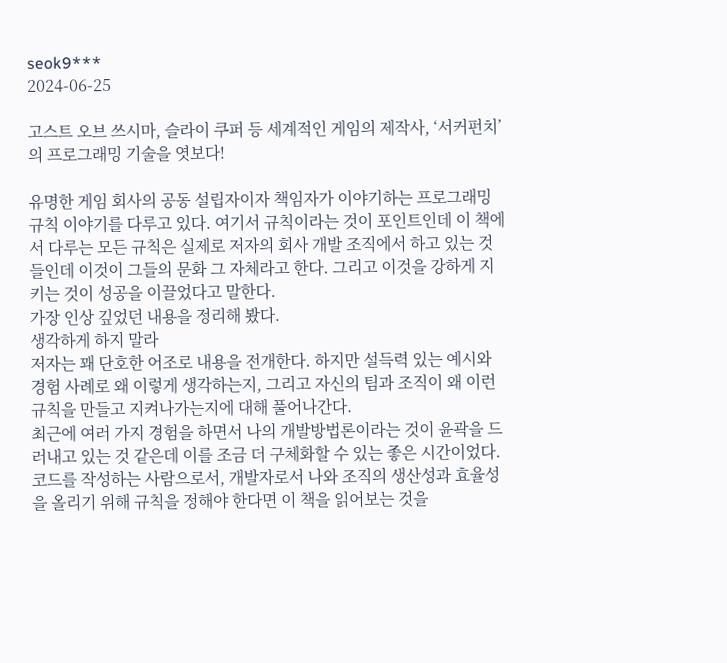seok9***
2024-06-25

고스트 오브 쓰시마, 슬라이 쿠퍼 등 세계적인 게임의 제작사, ‘서커펀치’의 프로그래밍 기술을 엿보다!

유명한 게임 회사의 공동 설립자이자 책임자가 이야기하는 프로그래밍 규칙 이야기를 다루고 있다. 여기서 규칙이라는 것이 포인트인데 이 책에서 다루는 모든 규칙은 실제로 저자의 회사 개발 조직에서 하고 있는 것들인데 이것이 그들의 문화 그 자체라고 한다. 그리고 이것을 강하게 지키는 것이 성공을 이끌었다고 말한다.
가장 인상 깊었던 내용을 정리해 봤다.
생각하게 하지 말라
저자는 꽤 단호한 어조로 내용을 전개한다. 하지만 설득력 있는 예시와 경험 사례로 왜 이렇게 생각하는지, 그리고 자신의 팀과 조직이 왜 이런 규칙을 만들고 지켜나가는지에 대해 풀어나간다.
최근에 여러 가지 경험을 하면서 나의 개발방법론이라는 것이 윤곽을 드러내고 있는 것 같은데 이를 조금 더 구체화할 수 있는 좋은 시간이었다. 코드를 작성하는 사람으로서, 개발자로서 나와 조직의 생산성과 효율성을 올리기 위해 규칙을 정해야 한다면 이 책을 읽어보는 것을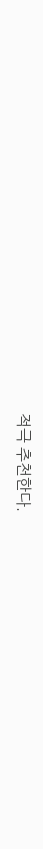적극 추천한다.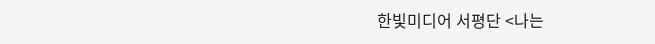한빛미디어 서평단 <나는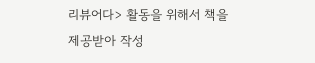리뷰어다> 활동을 위해서 책을 제공받아 작성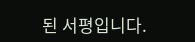된 서평입니다.